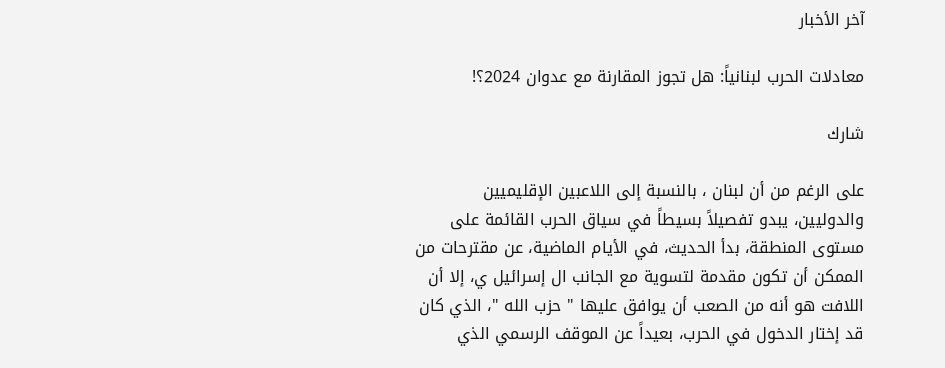آخر الأخبار

معادلات الحرب لبنانياً: هل تجوز المقارنة مع عدوان 2024؟!

شارك

على الرغم من أن لبنان ، بالنسبة إلى اللاعبين الإقليميين والدوليين، يبدو تفصيلاً بسيطاً في سياق الحرب القائمة على مستوى المنطقة، بدأ الحديث، في الأيام الماضية، عن مقترحات من الممكن أن تكون مقدمة لتسوية مع الجانب ال إسرائيل ي، إلا أن اللافت هو أنه من الصعب أن يوافق عليها " حزب الله "، الذي كان قد إختار الدخول في الحرب، بعيداً عن الموقف الرسمي الذي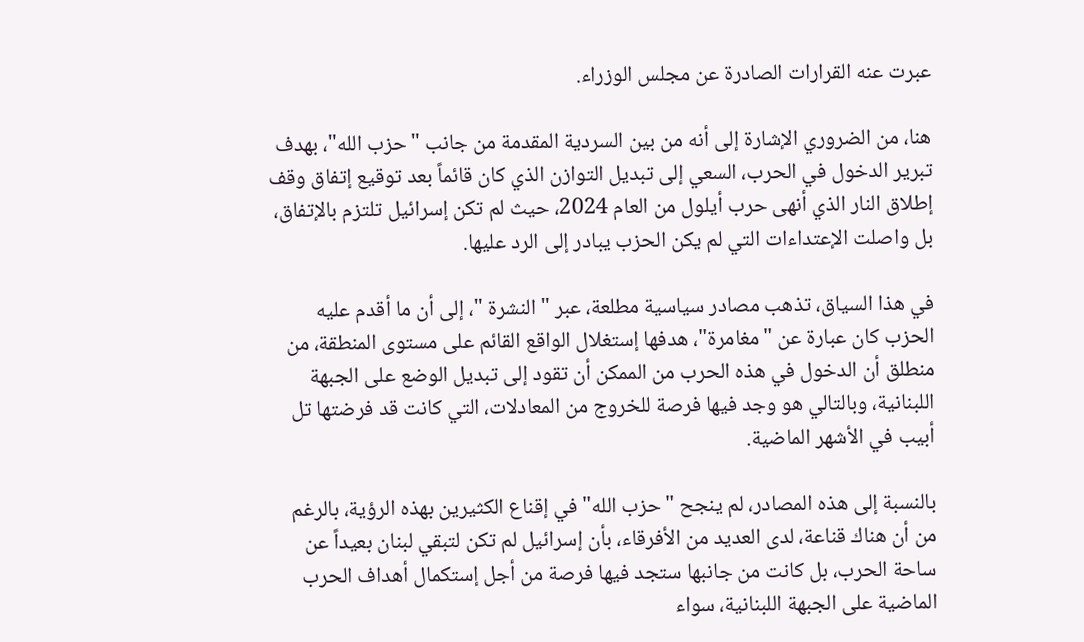عبرت عنه القرارات الصادرة عن مجلس الوزراء.

هنا، من الضروري الإشارة إلى أنه من بين السردية المقدمة من جانب "حزب الله"، بهدف تبرير الدخول في الحرب، السعي إلى تبديل التوازن الذي كان قائماً بعد توقيع إتفاق وقف إطلاق النار الذي أنهى حرب أيلول من العام 2024، حيث لم تكن إسرائيل تلتزم بالإتفاق، بل واصلت الإعتداءات التي لم يكن الحزب يبادر إلى الرد عليها.

في هذا السياق، تذهب مصادر سياسية مطلعة، عبر " النشرة "، إلى أن ما أقدم عليه الحزب كان عبارة عن "مغامرة"، هدفها إستغلال الواقع القائم على مستوى المنطقة، من منطلق أن الدخول في هذه الحرب من الممكن أن تقود إلى تبديل الوضع على الجبهة اللبنانية، وبالتالي هو وجد فيها فرصة للخروج من المعادلات، التي كانت قد فرضتها تل أبيب في الأشهر الماضية.

بالنسبة إلى هذه المصادر، لم ينجح "حزب الله" في إقناع الكثيرين بهذه الرؤية، بالرغم من أن هناك قناعة، لدى العديد من الأفرقاء، بأن إسرائيل لم تكن لتبقي لبنان بعيداً عن ساحة الحرب، بل كانت من جانبها ستجد فيها فرصة من أجل إستكمال أهداف الحرب الماضية على الجبهة اللبنانية، سواء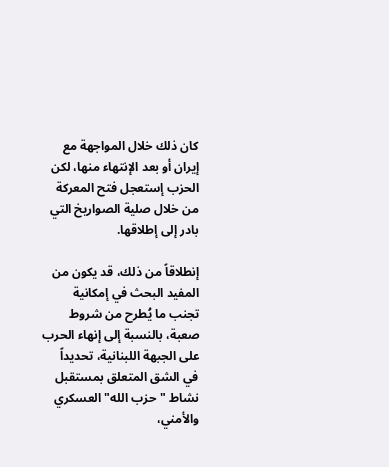كان ذلك خلال المواجهة مع إيران أو بعد الإنتهاء منها، لكن الحزب إستعجل فتح المعركة من خلال صلية الصواريخ التي بادر إلى إطلاقها.

إنطلاقاً من ذلك، قد يكون من المفيد البحث في إمكانية تجنب ما يُطرح من شروط صعبة، بالنسبة إلى إنهاء الحرب على الجبهة اللبنانية، تحديداً في الشق المتعلق بمستقبل نشاط "حزب الله" العسكري والأمني،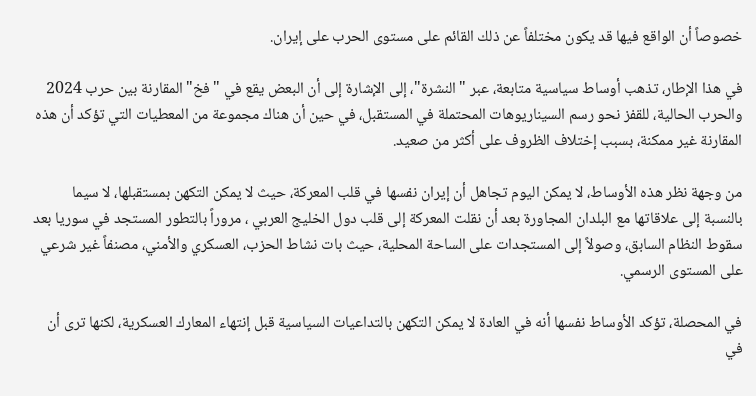خصوصاً أن الواقع فيها قد يكون مختلفاً عن ذلك القائم على مستوى الحرب على إيران.

في هذا الإطار، تذهب أوساط سياسية متابعة، عبر "النشرة"، إلى الإشارة إلى أن البعض يقع في "فخ"المقارنة بين حرب 2024 والحرب الحالية، للقفز نحو رسم السيناريوهات المحتملة في المستقبل، في حين أن هناك مجموعة من المعطيات التي تؤكد أن هذه المقارنة غير ممكنة، بسبب إختلاف الظروف على أكثر من صعيد.

من وجهة نظر هذه الأوساط، لا يمكن اليوم تجاهل أن إيران نفسها في قلب المعركة، حيث لا يمكن التكهن بمستقبلها، لا سيما بالنسبة إلى علاقاتها مع البلدان المجاورة بعد أن نقلت المعركة إلى قلب دول الخليج العربي ، مروراً بالتطور المستجد في سوريا بعد سقوط النظام السابق، وصولاً إلى المستجدات على الساحة المحلية، حيث بات نشاط الحزب، العسكري والأمني، مصنفاً غير شرعي على المستوى الرسمي.

في المحصلة، تؤكد الأوساط نفسها أنه في العادة لا يمكن التكهن بالتداعيات السياسية قبل إنتهاء المعارك العسكرية، لكنها ترى أن في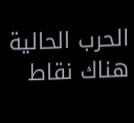الحرب الحالية هناك نقاط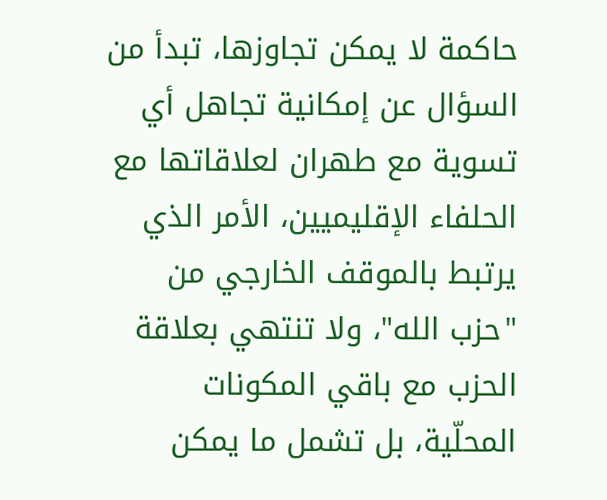حاكمة لا يمكن تجاوزها، تبدأ من السؤال عن إمكانية تجاهل أي تسوية مع طهران لعلاقاتها مع الحلفاء الإقليميين، الأمر الذي يرتبط بالموقف الخارجي من "حزب الله"، ولا تنتهي بعلاقة الحزب مع باقي المكونات المحلّية، بل تشمل ما يمكن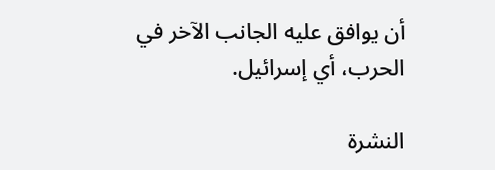أن يوافق عليه الجانب الآخر في الحرب، أي إسرائيل.

النشرة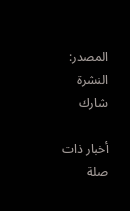المصدر: النشرة
شارك

أخبار ذات صلة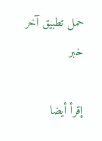حمل تطبيق آخر خبر

إقرأ أيضا